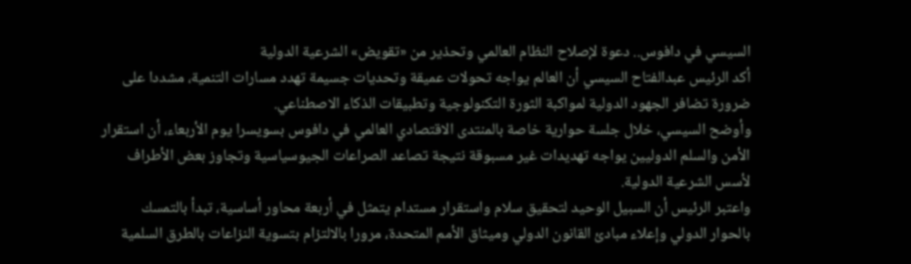السيسي في دافوس.. دعوة لإصلاح النظام العالمي وتحذير من «تقويض» الشرعية الدولية
أكد الرئيس عبدالفتاح السيسي أن العالم يواجه تحولات عميقة وتحديات جسيمة تهدد مسارات التنمية، مشددا على ضرورة تضافر الجهود الدولية لمواكبة الثورة التكنولوجية وتطبيقات الذكاء الاصطناعي.
وأوضح السيسي، خلال جلسة حوارية خاصة بالمنتدى الاقتصادي العالمي في دافوس بسويسرا يوم الأربعاء، أن استقرار الأمن والسلم الدوليين يواجه تهديدات غير مسبوقة نتيجة تصاعد الصراعات الجيوسياسية وتجاوز بعض الأطراف لأسس الشرعية الدولية.
واعتبر الرئيس أن السبيل الوحيد لتحقيق سلام واستقرار مستدام يتمثل في أربعة محاور أساسية، تبدأ بالتمسك بالحوار الدولي وإعلاء مبادئ القانون الدولي وميثاق الأمم المتحدة، مرورا بالالتزام بتسوية النزاعات بالطرق السلمية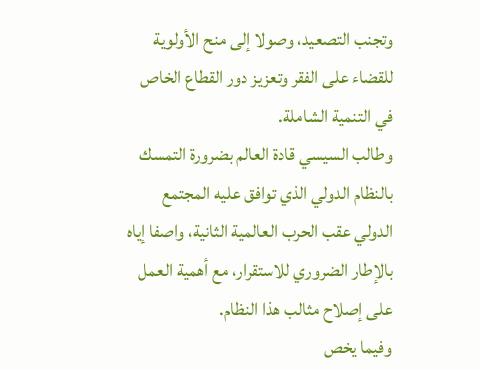وتجنب التصعيد، وصولا إلى منح الأولوية للقضاء على الفقر وتعزيز دور القطاع الخاص في التنمية الشاملة.
وطالب السيسي قادة العالم بضرورة التمسك بالنظام الدولي الذي توافق عليه المجتمع الدولي عقب الحرب العالمية الثانية، واصفا إياه بالإطار الضروري للاستقرار، مع أهمية العمل على إصلاح مثالب هذا النظام.
وفيما يخص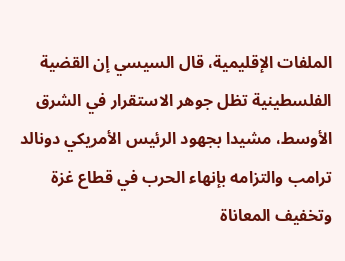الملفات الإقليمية، قال السيسي إن القضية الفلسطينية تظل جوهر الاستقرار في الشرق الأوسط، مشيدا بجهود الرئيس الأمريكي دونالد ترامب والتزامه بإنهاء الحرب في قطاع غزة وتخفيف المعاناة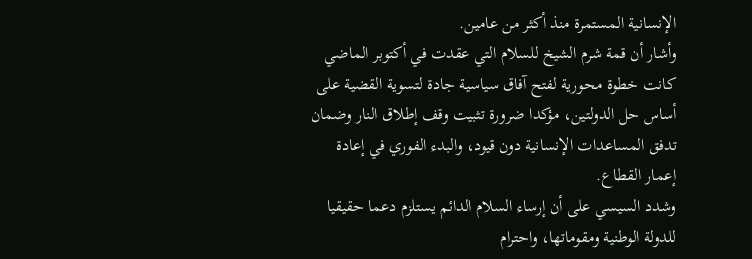الإنسانية المستمرة منذ أكثر من عامين.
وأشار أن قمة شرم الشيخ للسلام التي عقدت في أكتوبر الماضي كانت خطوة محورية لفتح آفاق سياسية جادة لتسوية القضية على أساس حل الدولتين، مؤكدا ضرورة تثبيت وقف إطلاق النار وضمان تدفق المساعدات الإنسانية دون قيود، والبدء الفوري في إعادة إعمار القطاع.
وشدد السيسي على أن إرساء السلام الدائم يستلزم دعما حقيقيا للدولة الوطنية ومقوماتها، واحترام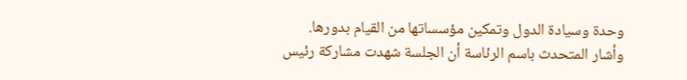وحدة وسيادة الدول وتمكين مؤسساتها من القيام بدورها.
وأشار المتحدث باسم الرئاسة أن الجلسة شهدت مشاركة رئيس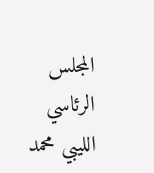المجلس الرئاسي الليبي محمد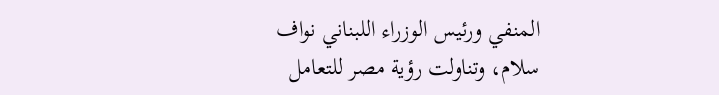المنفي ورئيس الوزراء اللبناني نواف سلام، وتناولت رؤية مصر للتعامل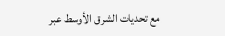مع تحديات الشرق الأوسط عبر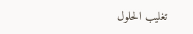تغليب الحلول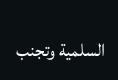السلمية وتجنب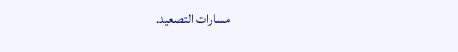مسارات التصعيد.